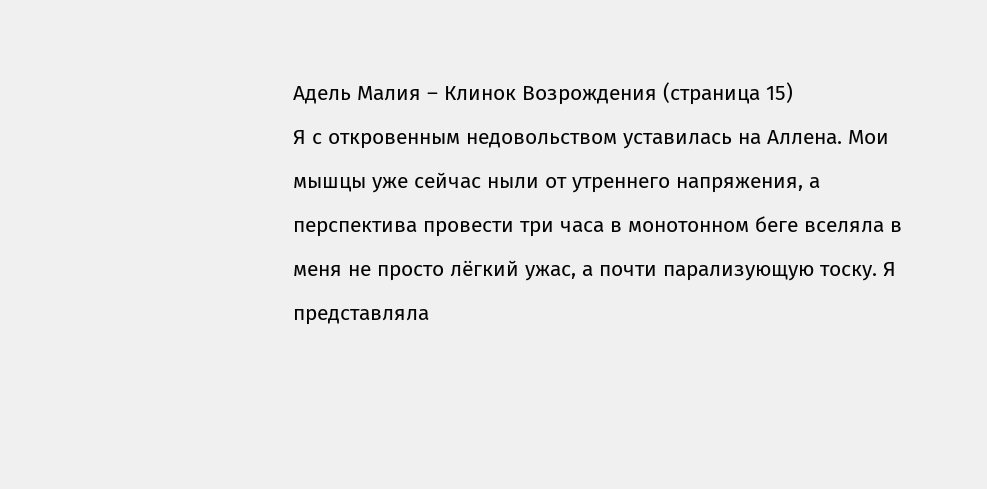Адель Малия – Клинок Возрождения (страница 15)
Я с откровенным недовольством уставилась на Аллена. Мои мышцы уже сейчас ныли от утреннего напряжения, а перспектива провести три часа в монотонном беге вселяла в меня не просто лёгкий ужас, а почти парализующую тоску. Я представляла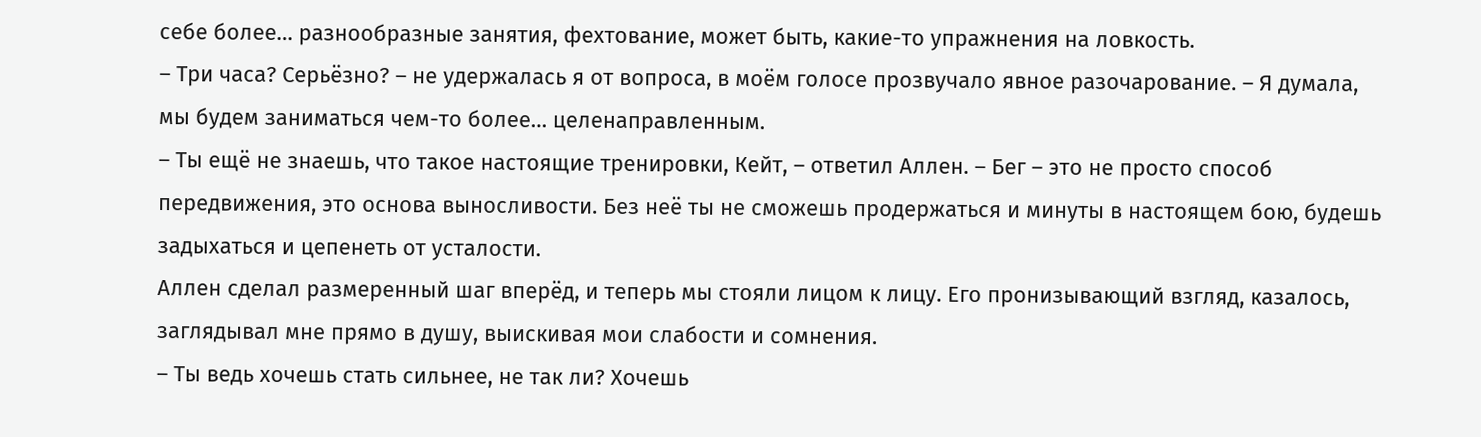себе более… разнообразные занятия, фехтование, может быть, какие-то упражнения на ловкость.
– Три часа? Серьёзно? – не удержалась я от вопроса, в моём голосе прозвучало явное разочарование. – Я думала, мы будем заниматься чем-то более… целенаправленным.
– Ты ещё не знаешь, что такое настоящие тренировки, Кейт, – ответил Аллен. – Бег – это не просто способ передвижения, это основа выносливости. Без неё ты не сможешь продержаться и минуты в настоящем бою, будешь задыхаться и цепенеть от усталости.
Аллен сделал размеренный шаг вперёд, и теперь мы стояли лицом к лицу. Его пронизывающий взгляд, казалось, заглядывал мне прямо в душу, выискивая мои слабости и сомнения.
– Ты ведь хочешь стать сильнее, не так ли? Хочешь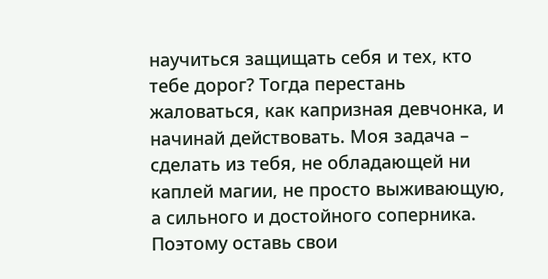научиться защищать себя и тех, кто тебе дорог? Тогда перестань жаловаться, как капризная девчонка, и начинай действовать. Моя задача – сделать из тебя, не обладающей ни каплей магии, не просто выживающую, а сильного и достойного соперника. Поэтому оставь свои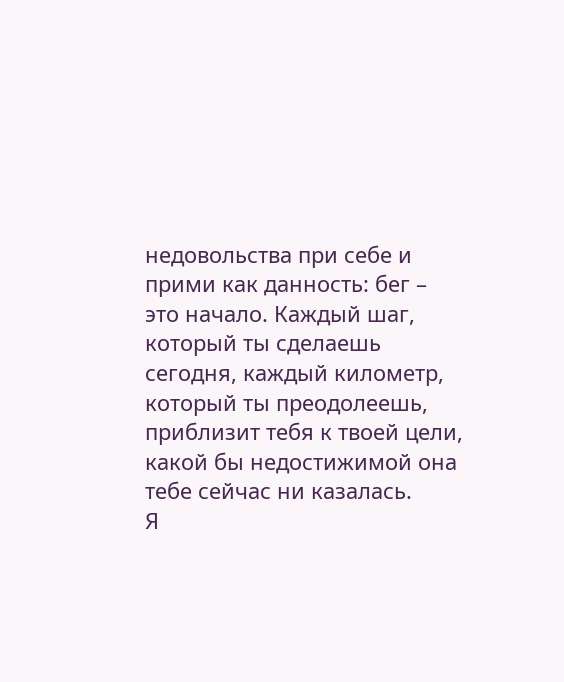недовольства при себе и прими как данность: бег – это начало. Каждый шаг, который ты сделаешь сегодня, каждый километр, который ты преодолеешь, приблизит тебя к твоей цели, какой бы недостижимой она тебе сейчас ни казалась.
Я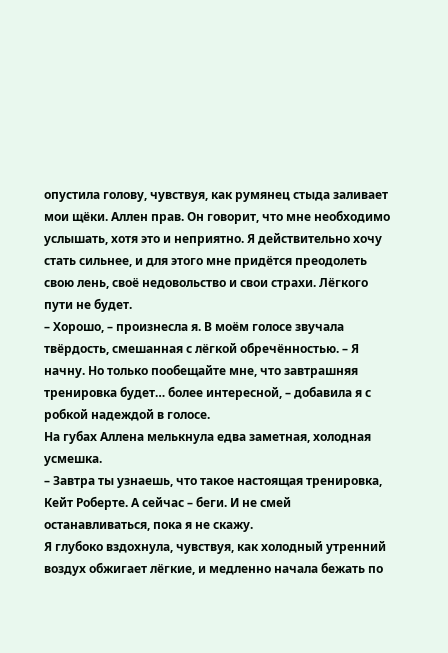опустила голову, чувствуя, как румянец стыда заливает мои щёки. Аллен прав. Он говорит, что мне необходимо услышать, хотя это и неприятно. Я действительно хочу стать сильнее, и для этого мне придётся преодолеть свою лень, своё недовольство и свои страхи. Лёгкого пути не будет.
– Хорошо, – произнесла я. В моём голосе звучала твёрдость, смешанная с лёгкой обречённостью. – Я начну. Но только пообещайте мне, что завтрашняя тренировка будет… более интересной, – добавила я с робкой надеждой в голосе.
На губах Аллена мелькнула едва заметная, холодная усмешка.
– Завтра ты узнаешь, что такое настоящая тренировка, Кейт Роберте. А сейчас – беги. И не смей останавливаться, пока я не скажу.
Я глубоко вздохнула, чувствуя, как холодный утренний воздух обжигает лёгкие, и медленно начала бежать по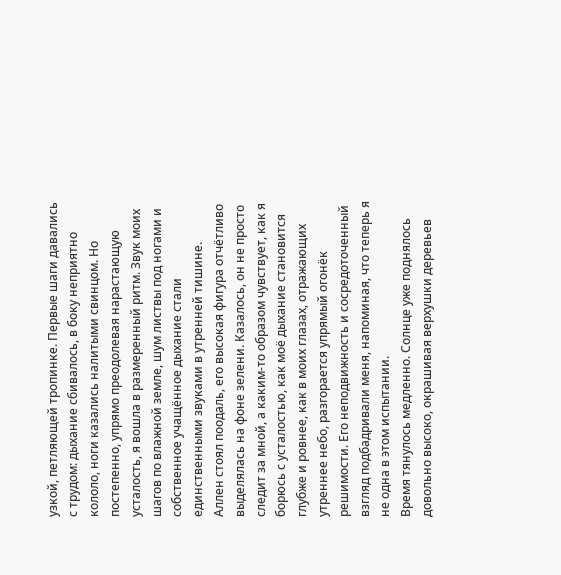узкой, петляющей тропинке. Первые шаги давались с трудом: дыхание сбивалось, в боку неприятно кололо, ноги казались налитыми свинцом. Но постепенно, упрямо преодолевая нарастающую усталость, я вошла в размеренный ритм. Звук моих шагов по влажной земле, шум листвы под ногами и собственное учащённое дыхание стали единственными звуками в утренней тишине.
Аллен стоял поодаль, его высокая фигура отчётливо выделялась на фоне зелени. Казалось, он не просто следит за мной, а каким-то образом чувствует, как я борюсь с усталостью, как моё дыхание становится глубже и ровнее, как в моих глазах, отражающих утреннее небо, разгорается упрямый огонёк решимости. Его неподвижность и сосредоточенный взгляд подбадривали меня, напоминая, что теперь я не одна в этом испытании.
Время тянулось медленно. Солнце уже поднялось довольно высоко, окрашивая верхушки деревьев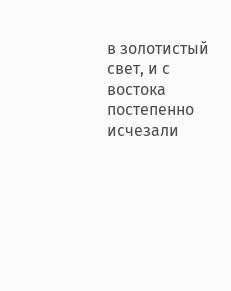в золотистый свет, и с востока постепенно исчезали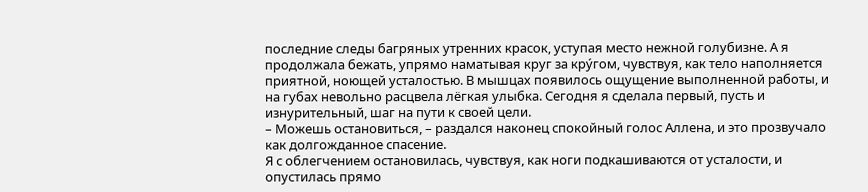последние следы багряных утренних красок, уступая место нежной голубизне. А я продолжала бежать, упрямо наматывая круг за кру́гом, чувствуя, как тело наполняется приятной, ноющей усталостью. В мышцах появилось ощущение выполненной работы, и на губах невольно расцвела лёгкая улыбка. Сегодня я сделала первый, пусть и изнурительный, шаг на пути к своей цели.
– Можешь остановиться, – раздался наконец спокойный голос Аллена, и это прозвучало как долгожданное спасение.
Я с облегчением остановилась, чувствуя, как ноги подкашиваются от усталости, и опустилась прямо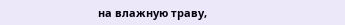на влажную траву,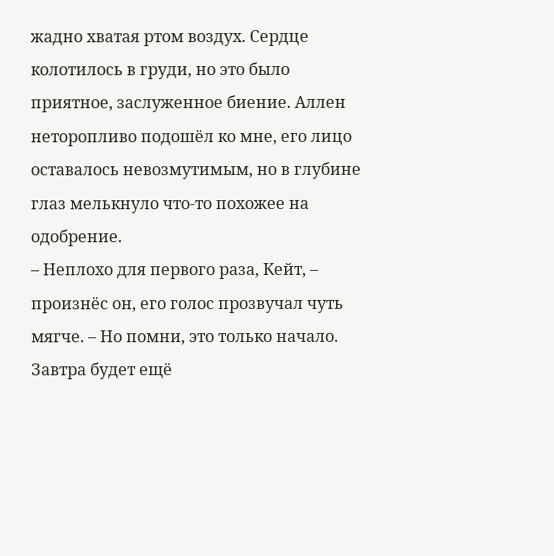жадно хватая ртом воздух. Сердце колотилось в груди, но это было приятное, заслуженное биение. Аллен неторопливо подошёл ко мне, его лицо оставалось невозмутимым, но в глубине глаз мелькнуло что-то похожее на одобрение.
– Неплохо для первого раза, Кейт, – произнёс он, его голос прозвучал чуть мягче. – Но помни, это только начало. Завтра будет ещё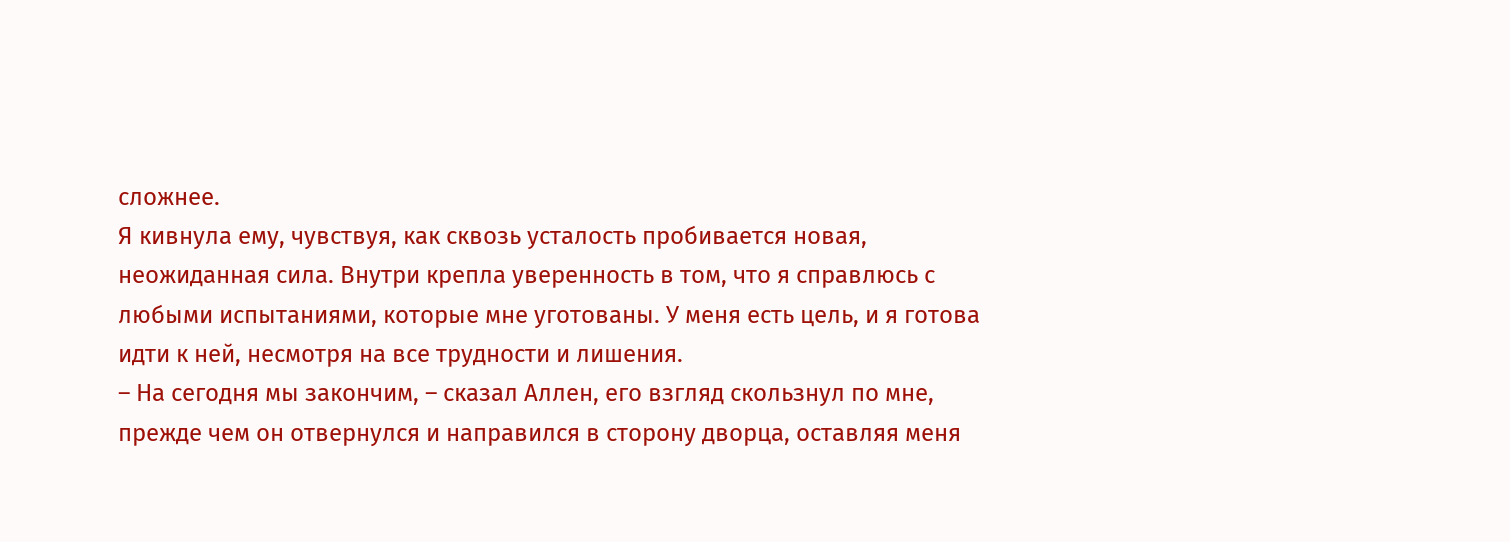сложнее.
Я кивнула ему, чувствуя, как сквозь усталость пробивается новая, неожиданная сила. Внутри крепла уверенность в том, что я справлюсь с любыми испытаниями, которые мне уготованы. У меня есть цель, и я готова идти к ней, несмотря на все трудности и лишения.
– На сегодня мы закончим, – сказал Аллен, его взгляд скользнул по мне, прежде чем он отвернулся и направился в сторону дворца, оставляя меня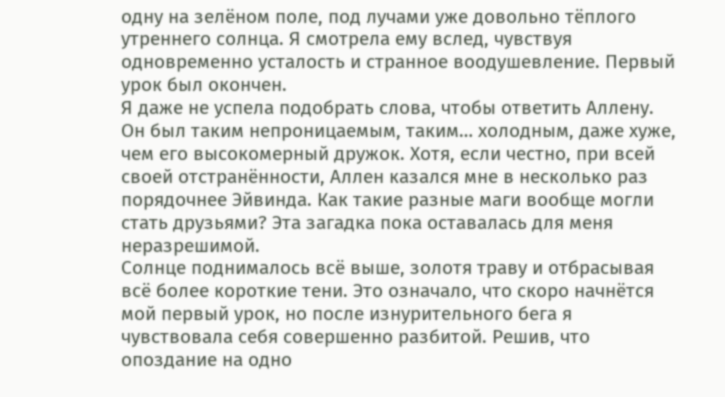одну на зелёном поле, под лучами уже довольно тёплого утреннего солнца. Я смотрела ему вслед, чувствуя одновременно усталость и странное воодушевление. Первый урок был окончен.
Я даже не успела подобрать слова, чтобы ответить Аллену. Он был таким непроницаемым, таким… холодным, даже хуже, чем его высокомерный дружок. Хотя, если честно, при всей своей отстранённости, Аллен казался мне в несколько раз порядочнее Эйвинда. Как такие разные маги вообще могли стать друзьями? Эта загадка пока оставалась для меня неразрешимой.
Солнце поднималось всё выше, золотя траву и отбрасывая всё более короткие тени. Это означало, что скоро начнётся мой первый урок, но после изнурительного бега я чувствовала себя совершенно разбитой. Решив, что опоздание на одно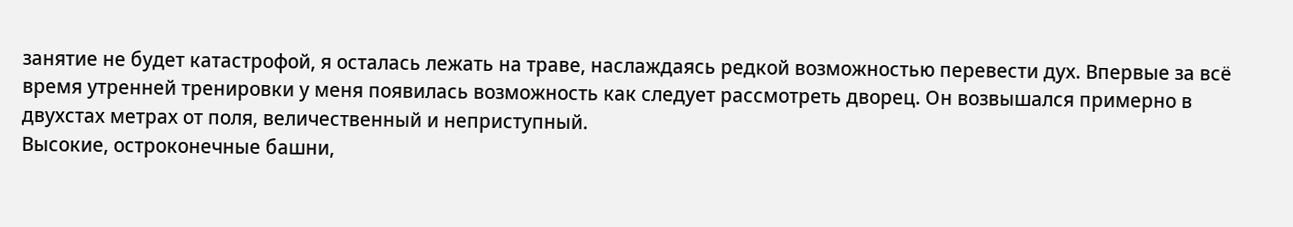занятие не будет катастрофой, я осталась лежать на траве, наслаждаясь редкой возможностью перевести дух. Впервые за всё время утренней тренировки у меня появилась возможность как следует рассмотреть дворец. Он возвышался примерно в двухстах метрах от поля, величественный и неприступный.
Высокие, остроконечные башни,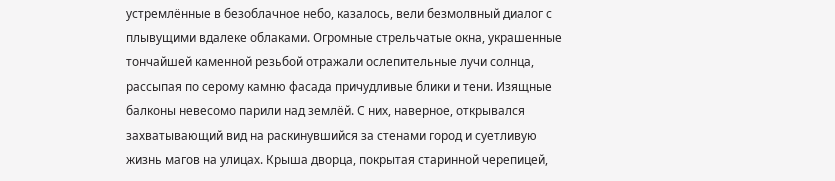устремлённые в безоблачное небо, казалось, вели безмолвный диалог с плывущими вдалеке облаками. Огромные стрельчатые окна, украшенные тончайшей каменной резьбой отражали ослепительные лучи солнца, рассыпая по серому камню фасада причудливые блики и тени. Изящные балконы невесомо парили над землёй. С них, наверное, открывался захватывающий вид на раскинувшийся за стенами город и суетливую жизнь магов на улицах. Крыша дворца, покрытая старинной черепицей,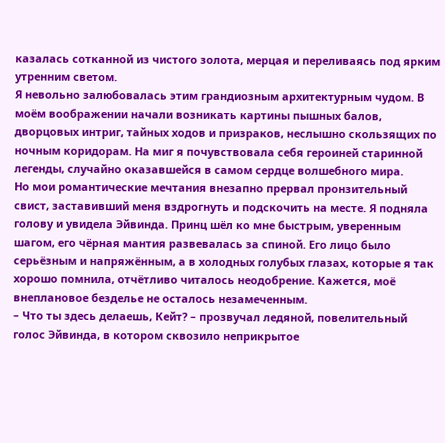казалась сотканной из чистого золота, мерцая и переливаясь под ярким утренним светом.
Я невольно залюбовалась этим грандиозным архитектурным чудом. В моём воображении начали возникать картины пышных балов, дворцовых интриг, тайных ходов и призраков, неслышно скользящих по ночным коридорам. На миг я почувствовала себя героиней старинной легенды, случайно оказавшейся в самом сердце волшебного мира.
Но мои романтические мечтания внезапно прервал пронзительный свист, заставивший меня вздрогнуть и подскочить на месте. Я подняла голову и увидела Эйвинда. Принц шёл ко мне быстрым, уверенным шагом, его чёрная мантия развевалась за спиной. Его лицо было серьёзным и напряжённым, а в холодных голубых глазах, которые я так хорошо помнила, отчётливо читалось неодобрение. Кажется, моё внеплановое безделье не осталось незамеченным.
– Что ты здесь делаешь, Кейт? – прозвучал ледяной, повелительный голос Эйвинда, в котором сквозило неприкрытое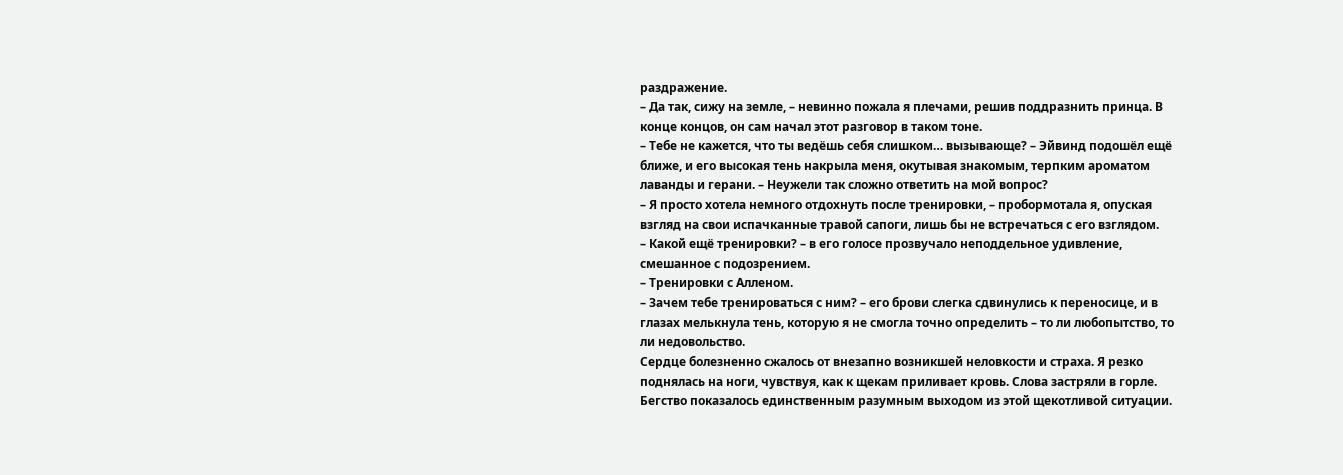раздражение.
– Да так, сижу на земле, – невинно пожала я плечами, решив поддразнить принца. В конце концов, он сам начал этот разговор в таком тоне.
– Тебе не кажется, что ты ведёшь себя слишком… вызывающе? – Эйвинд подошёл ещё ближе, и его высокая тень накрыла меня, окутывая знакомым, терпким ароматом лаванды и герани. – Неужели так сложно ответить на мой вопрос?
– Я просто хотела немного отдохнуть после тренировки, – пробормотала я, опуская взгляд на свои испачканные травой сапоги, лишь бы не встречаться с его взглядом.
– Какой ещё тренировки? – в его голосе прозвучало неподдельное удивление, смешанное с подозрением.
– Тренировки с Алленом.
– Зачем тебе тренироваться с ним? – его брови слегка сдвинулись к переносице, и в глазах мелькнула тень, которую я не смогла точно определить – то ли любопытство, то ли недовольство.
Сердце болезненно сжалось от внезапно возникшей неловкости и страха. Я резко поднялась на ноги, чувствуя, как к щекам приливает кровь. Слова застряли в горле. Бегство показалось единственным разумным выходом из этой щекотливой ситуации.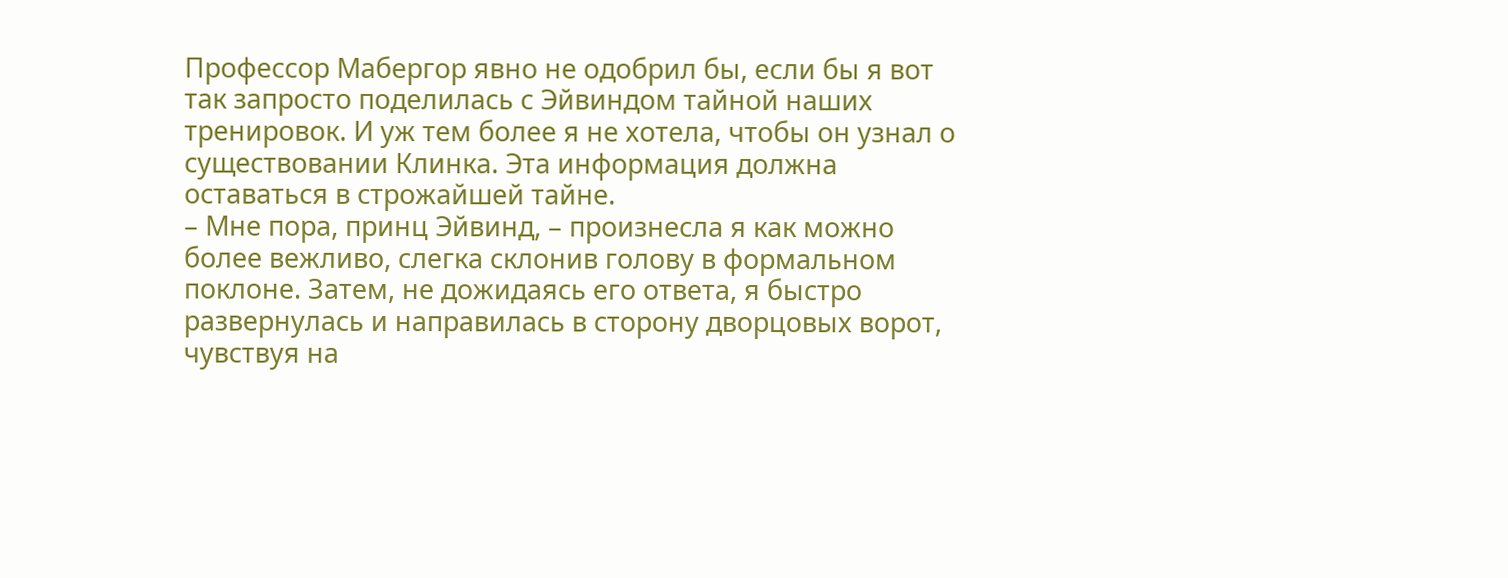Профессор Мабергор явно не одобрил бы, если бы я вот так запросто поделилась с Эйвиндом тайной наших тренировок. И уж тем более я не хотела, чтобы он узнал о существовании Клинка. Эта информация должна оставаться в строжайшей тайне.
– Мне пора, принц Эйвинд, – произнесла я как можно более вежливо, слегка склонив голову в формальном поклоне. Затем, не дожидаясь его ответа, я быстро развернулась и направилась в сторону дворцовых ворот, чувствуя на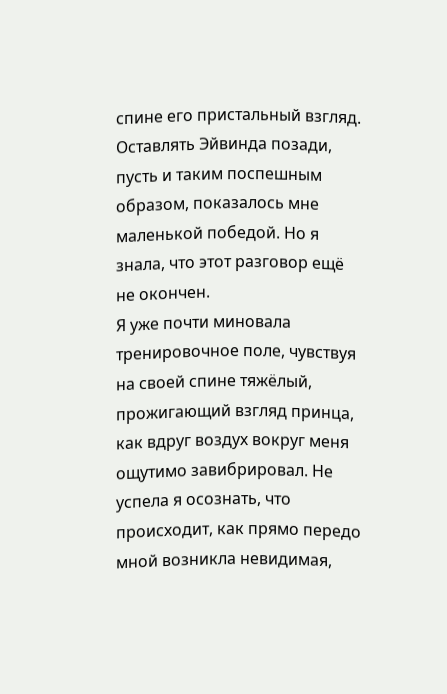спине его пристальный взгляд. Оставлять Эйвинда позади, пусть и таким поспешным образом, показалось мне маленькой победой. Но я знала, что этот разговор ещё не окончен.
Я уже почти миновала тренировочное поле, чувствуя на своей спине тяжёлый, прожигающий взгляд принца, как вдруг воздух вокруг меня ощутимо завибрировал. Не успела я осознать, что происходит, как прямо передо мной возникла невидимая,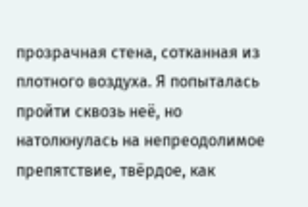прозрачная стена, сотканная из плотного воздуха. Я попыталась пройти сквозь неё, но натолкнулась на непреодолимое препятствие, твёрдое, как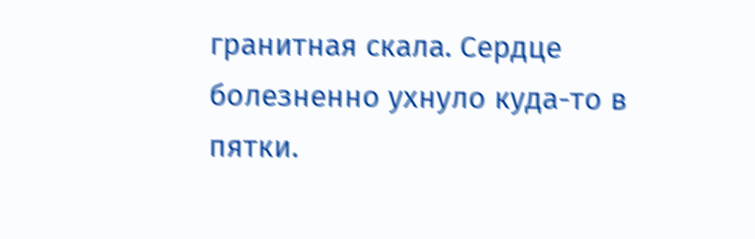гранитная скала. Сердце болезненно ухнуло куда-то в пятки.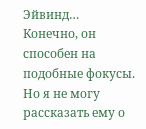Эйвинд… Конечно, он способен на подобные фокусы. Но я не могу рассказать ему о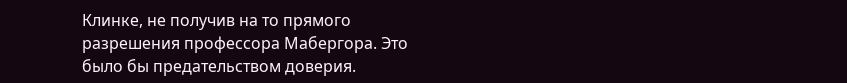Клинке, не получив на то прямого разрешения профессора Мабергора. Это было бы предательством доверия.